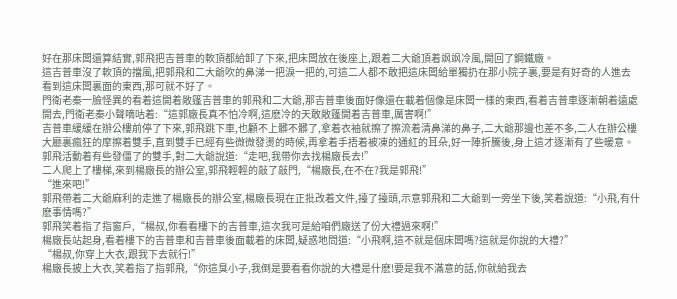好在那床闆還算結實,郭飛把吉普車的軟頂都給卸了下來,把床闆放在後座上,跟着二大爺頂着飒飒冷風,開回了鋼鐵廠。
這吉普車沒了軟頂的擋風,把郭飛和二大爺吹的鼻涕一把淚一把的,可這二人都不敢把這床闆給單獨扔在那小院子裏,要是有好奇的人進去看到這床闆裏面的東西,那可就不好了。
門衛老秦一臉怪異的看着這開着敞篷吉普車的郭飛和二大爺,那吉普車後面好像還在載着個像是床闆一樣的東西,看着吉普車逐漸朝着遠處開去,門衛老秦小聲嘀咕着:“這郭廠長真不怕冷啊,這麽冷的天敢敞篷開着吉普車,厲害啊!”
吉普車緩緩在辦公樓前停了下來,郭飛跳下車,也顧不上髒不髒了,拿着衣袖就擦了擦流着清鼻涕的鼻子,二大爺那邊也差不多,二人在辦公樓大廳裏瘋狂的摩擦着雙手,直到雙手已經有些微微發燙的時候,再拿着手捂着被凍的通紅的耳朵,好一陣折騰後,身上這才逐漸有了些暖意。
郭飛活動着有些發僵了的雙手,對二大爺說道:“走吧,我帶你去找楊廠長去!”
二人爬上了樓梯,來到楊廠長的辦公室,郭飛輕輕的敲了敲門,“楊廠長,在不在?我是郭飛!”
“進來吧!”
郭飛帶着二大爺麻利的走進了楊廠長的辦公室,楊廠長現在正批改着文件,擡了擡頭,示意郭飛和二大爺到一旁坐下後,笑着說道:“小飛,有什麽事情嗎?”
郭飛笑着指了指窗戶,“楊叔,你看看樓下的吉普車,這次我可是給咱們廠送了份大禮過來啊!”
楊廠長站起身,看着樓下的吉普車和吉普車後面載着的床闆,疑惑地問道:“小飛啊,這不就是個床闆嗎?這就是你說的大禮?”
“楊叔,你穿上大衣,跟我下去就行!”
楊廠長披上大衣,笑着指了指郭飛,“你這臭小子,我倒是要看看你說的大禮是什麽!要是我不滿意的話,你就給我去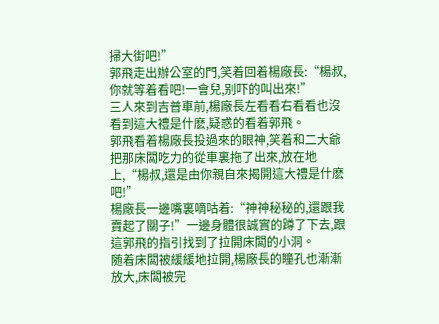掃大街吧!”
郭飛走出辦公室的門,笑着回着楊廠長:“楊叔,你就等着看吧!一會兒,别吓的叫出來!”
三人來到吉普車前,楊廠長左看看右看看也沒看到這大禮是什麽,疑惑的看着郭飛。
郭飛看着楊廠長投過來的眼神,笑着和二大爺把那床闆吃力的從車裏拖了出來,放在地上,“楊叔,還是由你親自來揭開這大禮是什麽吧!”
楊廠長一邊嘴裏嘀咕着:“神神秘秘的,還跟我賣起了關子!”一邊身體很誠實的蹲了下去,跟這郭飛的指引找到了拉開床闆的小洞。
随着床闆被緩緩地拉開,楊廠長的瞳孔也漸漸放大,床闆被完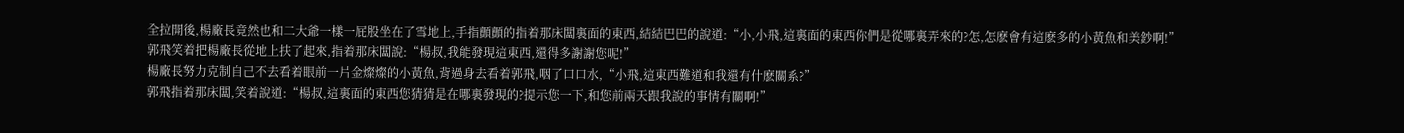全拉開後,楊廠長竟然也和二大爺一樣一屁股坐在了雪地上,手指顫顫的指着那床闆裏面的東西,結結巴巴的說道:“小,小飛,這裏面的東西你們是從哪裏弄來的?怎,怎麽會有這麽多的小黃魚和美鈔啊!”
郭飛笑着把楊廠長從地上扶了起來,指着那床闆說:“楊叔,我能發現這東西,還得多謝謝您呢!”
楊廠長努力克制自己不去看着眼前一片金燦燦的小黃魚,背過身去看着郭飛,咽了口口水,“小飛,這東西難道和我還有什麽關系?”
郭飛指着那床闆,笑着說道:“楊叔,這裏面的東西您猜猜是在哪裏發現的?提示您一下,和您前兩天跟我說的事情有關啊!”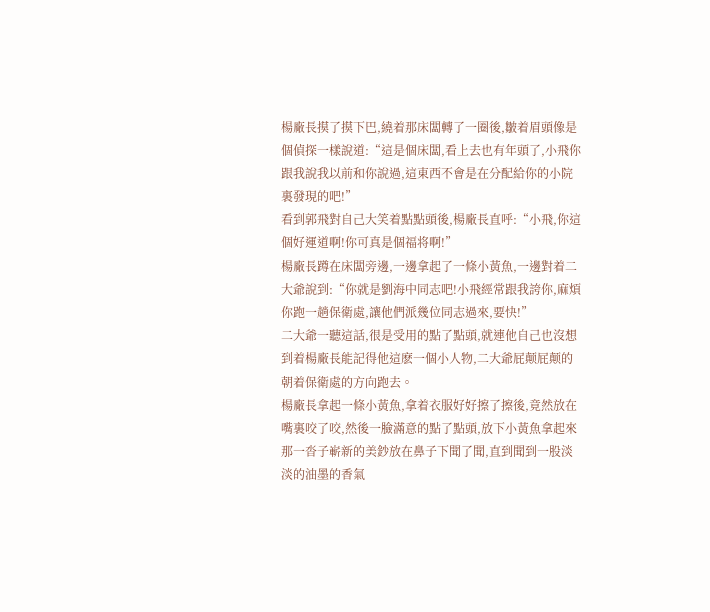楊廠長摸了摸下巴,繞着那床闆轉了一圈後,皺着眉頭像是個偵探一樣說道:“這是個床闆,看上去也有年頭了,小飛你跟我說我以前和你說過,這東西不會是在分配給你的小院裏發現的吧!”
看到郭飛對自己大笑着點點頭後,楊廠長直呼:“小飛,你這個好運道啊!你可真是個福将啊!”
楊廠長蹲在床闆旁邊,一邊拿起了一條小黃魚,一邊對着二大爺說到:“你就是劉海中同志吧!小飛經常跟我誇你,麻煩你跑一趟保衛處,讓他們派幾位同志過來,要快!”
二大爺一聽這話,很是受用的點了點頭,就連他自己也沒想到着楊廠長能記得他這麽一個小人物,二大爺屁颠屁颠的朝着保衛處的方向跑去。
楊廠長拿起一條小黃魚,拿着衣服好好擦了擦後,竟然放在嘴裏咬了咬,然後一臉滿意的點了點頭,放下小黃魚拿起來那一沓子嶄新的美鈔放在鼻子下聞了聞,直到聞到一股淡淡的油墨的香氣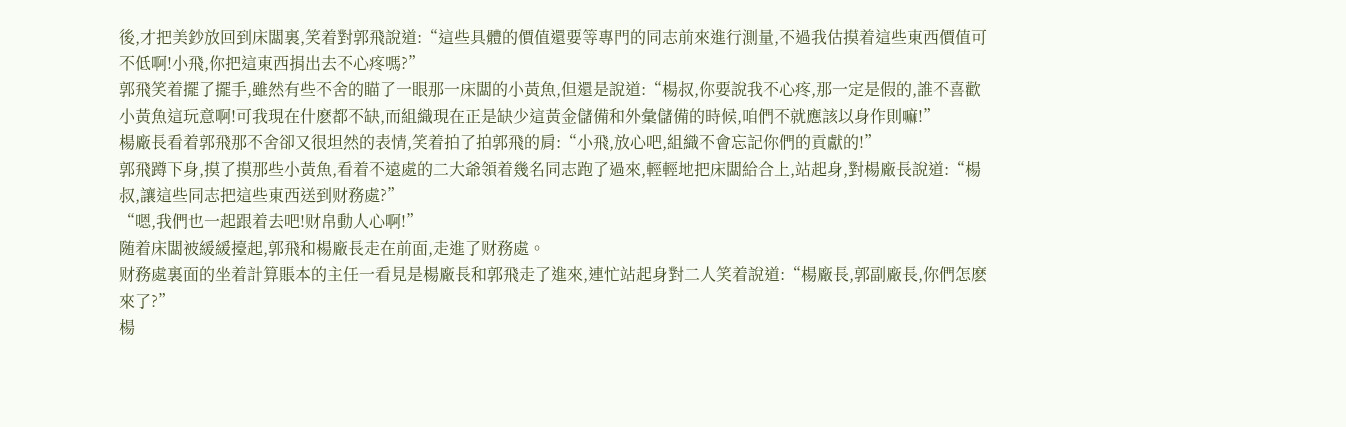後,才把美鈔放回到床闆裏,笑着對郭飛說道:“這些具體的價值還要等專門的同志前來進行測量,不過我估摸着這些東西價值可不低啊!小飛,你把這東西捐出去不心疼嗎?”
郭飛笑着擺了擺手,雖然有些不舍的瞄了一眼那一床闆的小黃魚,但還是說道:“楊叔,你要說我不心疼,那一定是假的,誰不喜歡小黃魚這玩意啊!可我現在什麽都不缺,而組織現在正是缺少這黃金儲備和外彙儲備的時候,咱們不就應該以身作則嘛!”
楊廠長看着郭飛那不舍卻又很坦然的表情,笑着拍了拍郭飛的肩:“小飛,放心吧,組織不會忘記你們的貢獻的!”
郭飛蹲下身,摸了摸那些小黃魚,看着不遠處的二大爺領着幾名同志跑了過來,輕輕地把床闆給合上,站起身,對楊廠長說道:“楊叔,讓這些同志把這些東西送到财務處?”
“嗯,我們也一起跟着去吧!财帛動人心啊!”
随着床闆被緩緩擡起,郭飛和楊廠長走在前面,走進了财務處。
财務處裏面的坐着計算賬本的主任一看見是楊廠長和郭飛走了進來,連忙站起身對二人笑着說道:“楊廠長,郭副廠長,你們怎麽來了?”
楊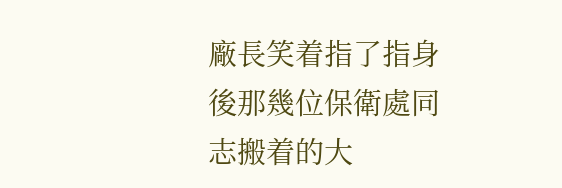廠長笑着指了指身後那幾位保衛處同志搬着的大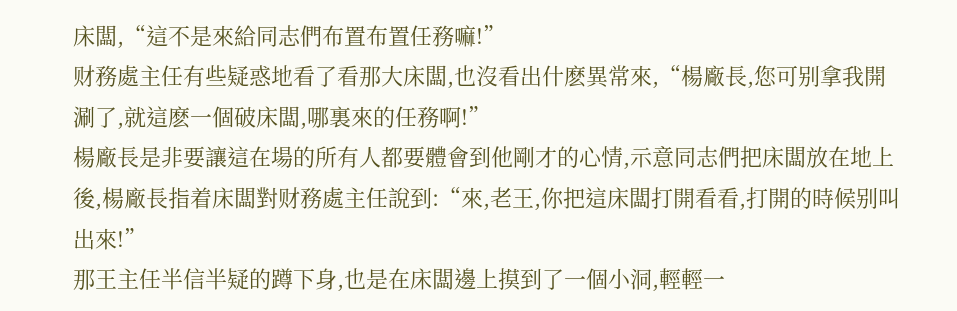床闆,“這不是來給同志們布置布置任務嘛!”
财務處主任有些疑惑地看了看那大床闆,也沒看出什麽異常來,“楊廠長,您可别拿我開涮了,就這麽一個破床闆,哪裏來的任務啊!”
楊廠長是非要讓這在場的所有人都要體會到他剛才的心情,示意同志們把床闆放在地上後,楊廠長指着床闆對财務處主任說到:“來,老王,你把這床闆打開看看,打開的時候别叫出來!”
那王主任半信半疑的蹲下身,也是在床闆邊上摸到了一個小洞,輕輕一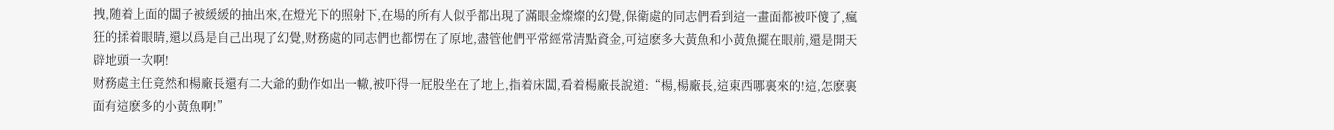拽,随着上面的闆子被緩緩的抽出來,在燈光下的照射下,在場的所有人似乎都出現了滿眼金燦燦的幻覺,保衛處的同志們看到這一畫面都被吓傻了,瘋狂的揉着眼睛,還以爲是自己出現了幻覺,财務處的同志們也都愣在了原地,盡管他們平常經常清點資金,可這麽多大黃魚和小黃魚擺在眼前,還是開天辟地頭一次啊!
财務處主任竟然和楊廠長還有二大爺的動作如出一轍,被吓得一屁股坐在了地上,指着床闆,看着楊廠長說道:“楊,楊廠長,這東西哪裏來的!這,怎麽裏面有這麽多的小黃魚啊!”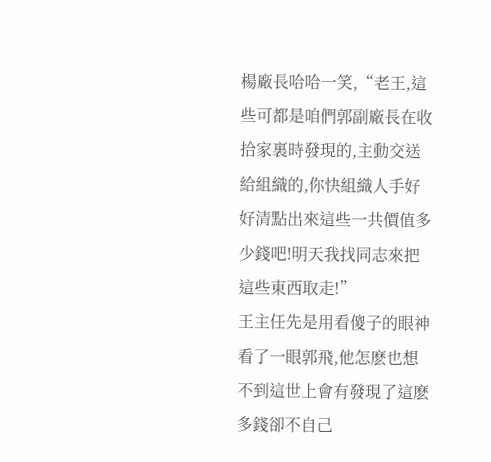楊廠長哈哈一笑,“老王,這些可都是咱們郭副廠長在收拾家裏時發現的,主動交送給組織的,你快組織人手好好清點出來這些一共價值多少錢吧!明天我找同志來把這些東西取走!”
王主任先是用看傻子的眼神看了一眼郭飛,他怎麽也想不到這世上會有發現了這麽多錢卻不自己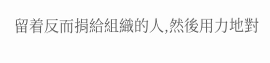留着反而捐給組織的人,然後用力地對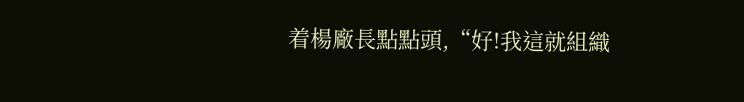着楊廠長點點頭,“好!我這就組織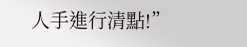人手進行清點!”